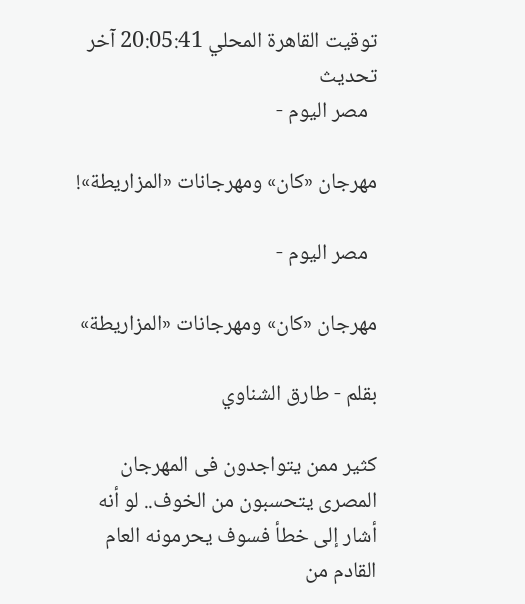توقيت القاهرة المحلي 20:05:41 آخر تحديث
  مصر اليوم -

مهرجان «كان» ومهرجانات «المزاريطة»!

  مصر اليوم -

مهرجان «كان» ومهرجانات «المزاريطة»

بقلم - طارق الشناوي

كثير ممن يتواجدون فى المهرجان المصرى يتحسبون من الخوف.. لو أنه أشار إلى خطأ فسوف يحرمونه العام القادم من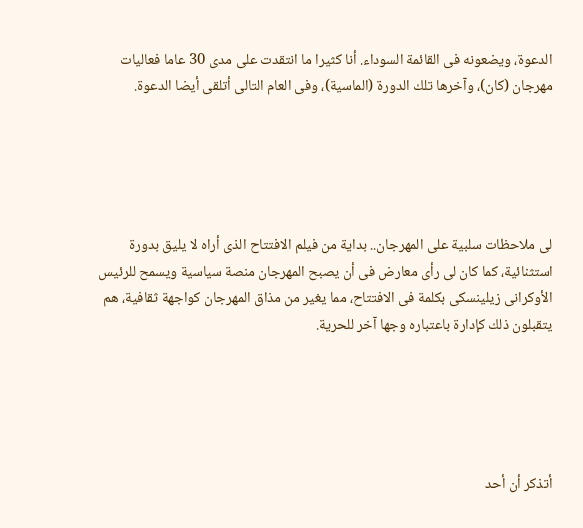الدعوة، ويضعونه فى القائمة السوداء. أنا كثيرا ما انتقدت على مدى 30 عاما فعاليات مهرجان (كان)، وآخرها تلك الدورة (الماسية)، وفى العام التالى أتلقى أيضا الدعوة.





لى ملاحظات سلبية على المهرجان.. بداية من فيلم الافتتاح الذى أراه لا يليق بدورة استثنائية، كما كان لى رأى معارض فى أن يصبح المهرجان منصة سياسية ويسمح للرئيس الأوكرانى زيلينسكى بكلمة فى الافتتاح، مما يغير من مذاق المهرجان كواجهة ثقافية، هم يتقبلون ذلك كإدارة باعتباره وجها آخر للحرية.





أتذكر أن أحد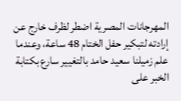المهرجانات المصرية اضطر لظرف خارج عن إرادته لتبكير حفل الختام 48 ساعة، وعندما علم زميلنا سعيد حامد بالتغيير سارع بكتابة الخبر على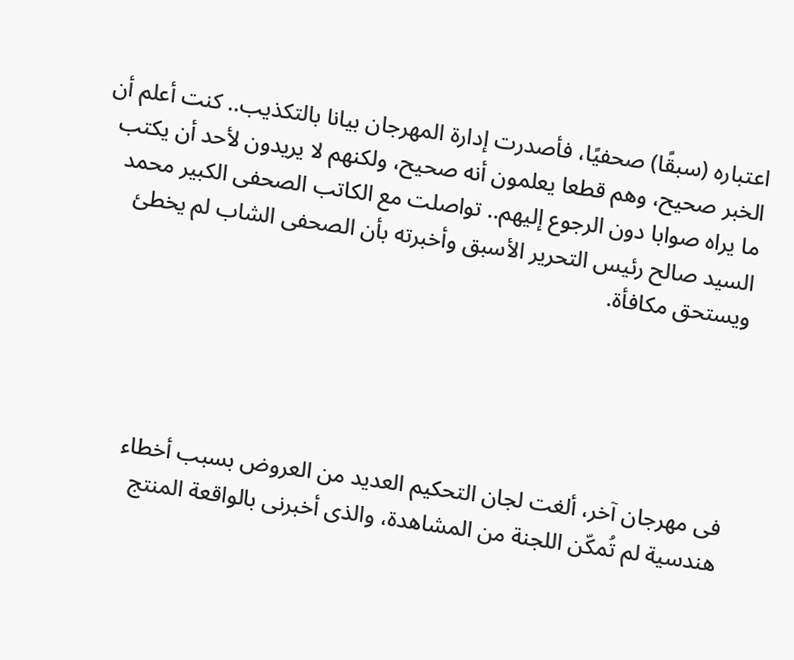اعتباره (سبقًا) صحفيًا، فأصدرت إدارة المهرجان بيانا بالتكذيب.. كنت أعلم أن الخبر صحيح، وهم قطعا يعلمون أنه صحيح، ولكنهم لا يريدون لأحد أن يكتب ما يراه صوابا دون الرجوع إليهم.. تواصلت مع الكاتب الصحفى الكبير محمد السيد صالح رئيس التحرير الأسبق وأخبرته بأن الصحفى الشاب لم يخطئ ويستحق مكافأة.





فى مهرجان آخر، ألغت لجان التحكيم العديد من العروض بسبب أخطاء هندسية لم تُمكّن اللجنة من المشاهدة، والذى أخبرنى بالواقعة المنتج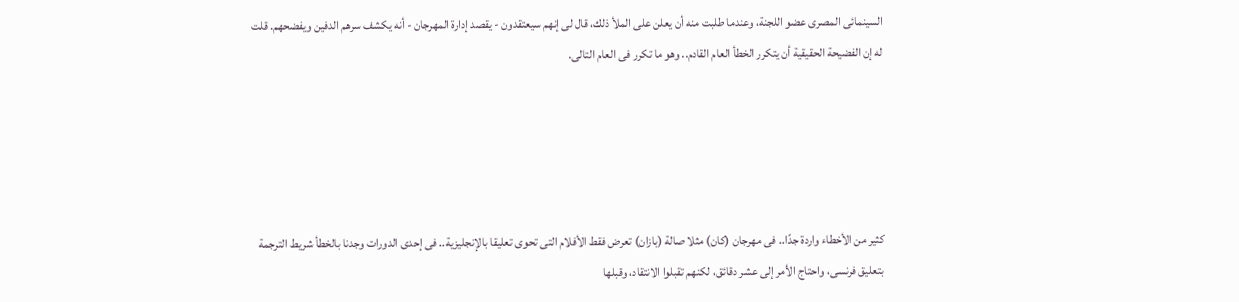السينمائى المصرى عضو اللجنة، وعندما طلبت منه أن يعلن على الملأ ذلك، قال لى إنهم سيعتقدون - يقصد إدارة المهرجان - أنه يكشف سرهم الدفين ويفضحهم. قلت له إن الفضيحة الحقيقية أن يتكرر الخطأ العام القادم.. وهو ما تكرر فى العام التالى.





كثير من الأخطاء واردة جدًا.. فى مهرجان (كان) مثلا صالة (بازان) تعرض فقط الأفلام التى تحوى تعليقا بالإنجليزية.. فى إحدى الدورات وجدنا بالخطأ شريط الترجمة بتعليق فرنسى، واحتاج الأمر إلى عشر دقائق، لكنهم تقبلوا الانتقاد، وقبلها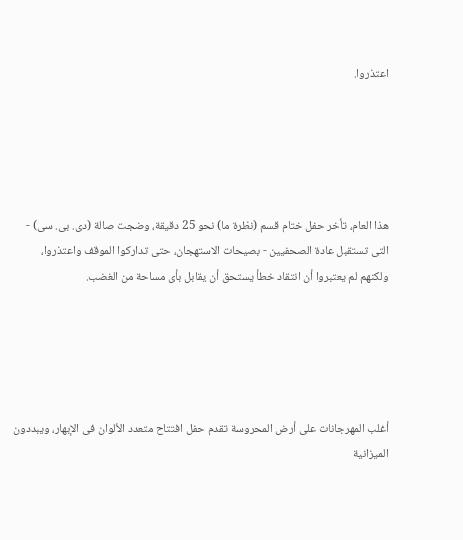اعتذروا.





هذا العام، تأخر حفل ختام قسم (نظرة ما) نحو 25 دقيقة، وضجت صالة (دى. بى. سى) - التى تستقبل عادة الصحفيين - بصيحات الاستهجان، حتى تداركوا الموقف واعتذروا، ولكنهم لم يعتبروا أن انتقاد خطأ يستحق أن يقابل بأى مساحة من الغضب.





أغلب المهرجانات على أرض المحروسة تقدم حفل افتتاح متعدد الألوان فى الإبهار، ويبددون الميزانية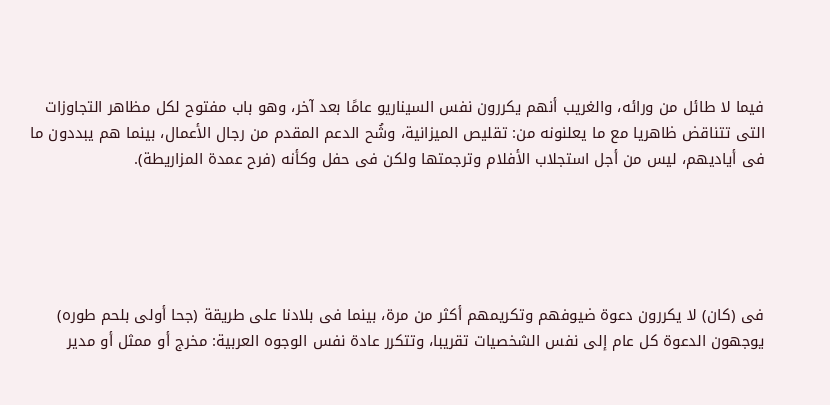فيما لا طائل من ورائه، والغريب أنهم يكررون نفس السيناريو عامًا بعد آخر، وهو باب مفتوح لكل مظاهر التجاوزات التى تتناقض ظاهريا مع ما يعلنونه من: تقليص الميزانية، وشُح الدعم المقدم من رجال الأعمال، بينما هم يبددون ما فى أياديهم، ليس من أجل استجلاب الأفلام وترجمتها ولكن فى حفل وكأنه (فرح عمدة المزاريطة).





فى (كان) لا يكررون دعوة ضيوفهم وتكريمهم أكثر من مرة، بينما فى بلادنا على طريقة (جحا أولى بلحم طوره) يوجهون الدعوة كل عام إلى نفس الشخصيات تقريبا، وتتكرر عادة نفس الوجوه العربية: مخرج أو ممثل أو مدير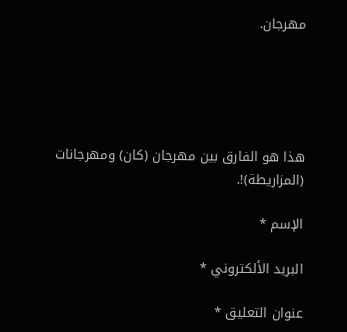مهرجان.





هذا هو الفارق بين مهرجان (كان) ومهرجانات (المزاريطة)!.

الإسم *

البريد الألكتروني *

عنوان التعليق *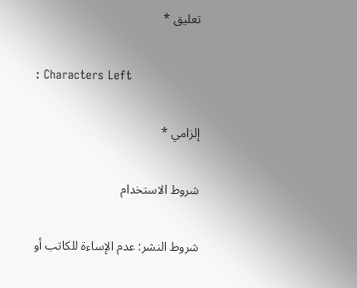تعليق *

: Characters Left

إلزامي *

شروط الاستخدام

شروط النشر: عدم الإساءة للكاتب أو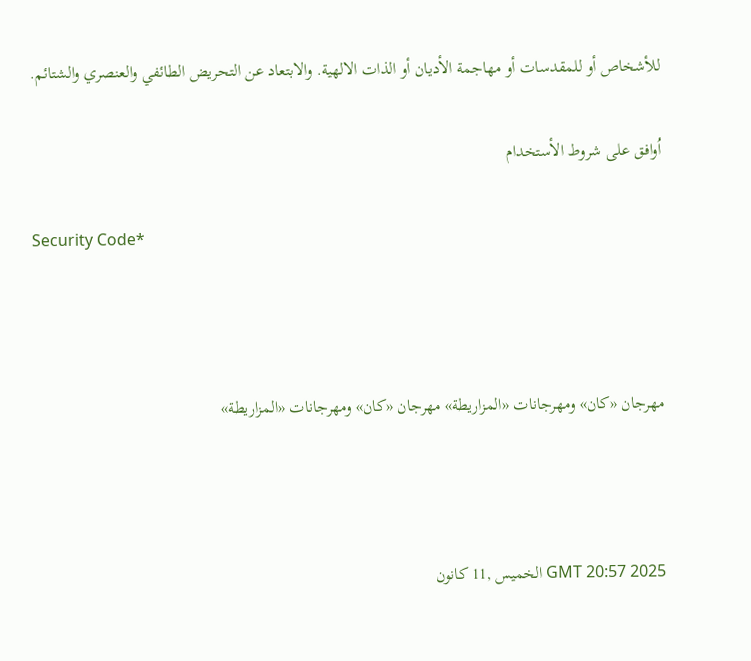للأشخاص أو للمقدسات أو مهاجمة الأديان أو الذات الالهية. والابتعاد عن التحريض الطائفي والعنصري والشتائم.

اُوافق على شروط الأستخدام

Security Code*



مهرجان «كان» ومهرجانات «المزاريطة» مهرجان «كان» ومهرجانات «المزاريطة»



GMT 20:57 2025 الخميس ,11 كانون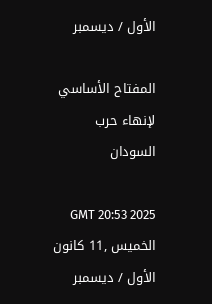الأول / ديسمبر

المفتاح الأساسي لإنهاء حرب السودان

GMT 20:53 2025 الخميس ,11 كانون الأول / ديسمبر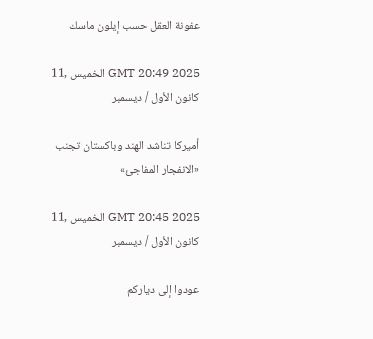عفونة العقل حسب إيلون ماسك

GMT 20:49 2025 الخميس ,11 كانون الأول / ديسمبر

أميركا تناشد الهند وباكستان تجنب «الانفجار المفاجئ»

GMT 20:45 2025 الخميس ,11 كانون الأول / ديسمبر

عودوا إلى دياركم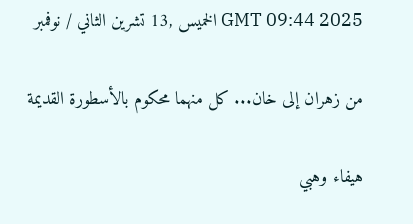GMT 09:44 2025 الخميس ,13 تشرين الثاني / نوفمبر

من زهران إلى خان... كل منهما محكوم بالأسطورة القديمة

هيفاء وهبي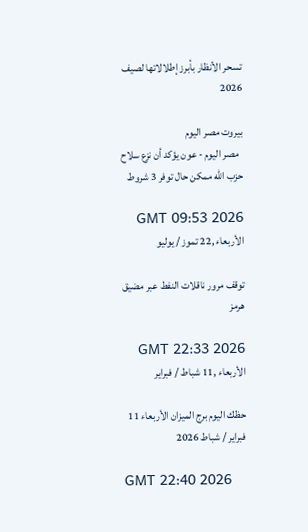تسحر الأنظار بأبرز إطلالاتها لصيف 2026

بيروت مصر اليوم
  مصر اليوم - عون يؤكد أن نزع سلاح حزب الله ممكن حال توفر 3 شروط

GMT 09:53 2026 الأربعاء ,22 تموز / يوليو

توقف مرور ناقلات النفط عبر مضيق هرمز

GMT 22:33 2026 الأربعاء ,11 شباط / فبراير

حظك اليوم برج الميزان الأربعاء 11 فبراير / شباط 2026

GMT 22:40 2026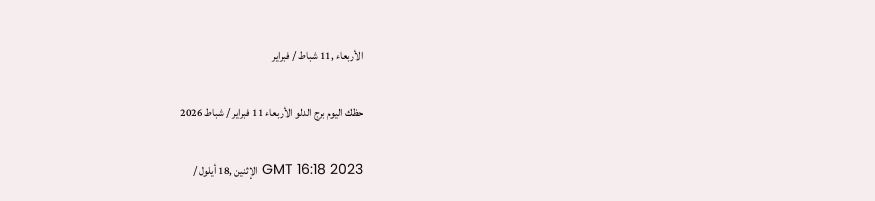الأربعاء ,11 شباط / فبراير

حظك اليوم برج الدلو الأربعاء 11 فبراير / شباط 2026

GMT 16:18 2023 الإثنين ,18 أيلول /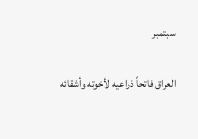سبتمبر

العراق فاتحاً ذراعيه لأخوته وأشقائه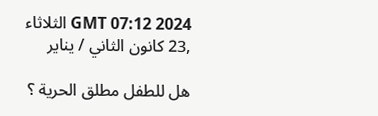GMT 07:12 2024 الثلاثاء ,23 كانون الثاني / يناير

هل للطفل مطلق الحرية ؟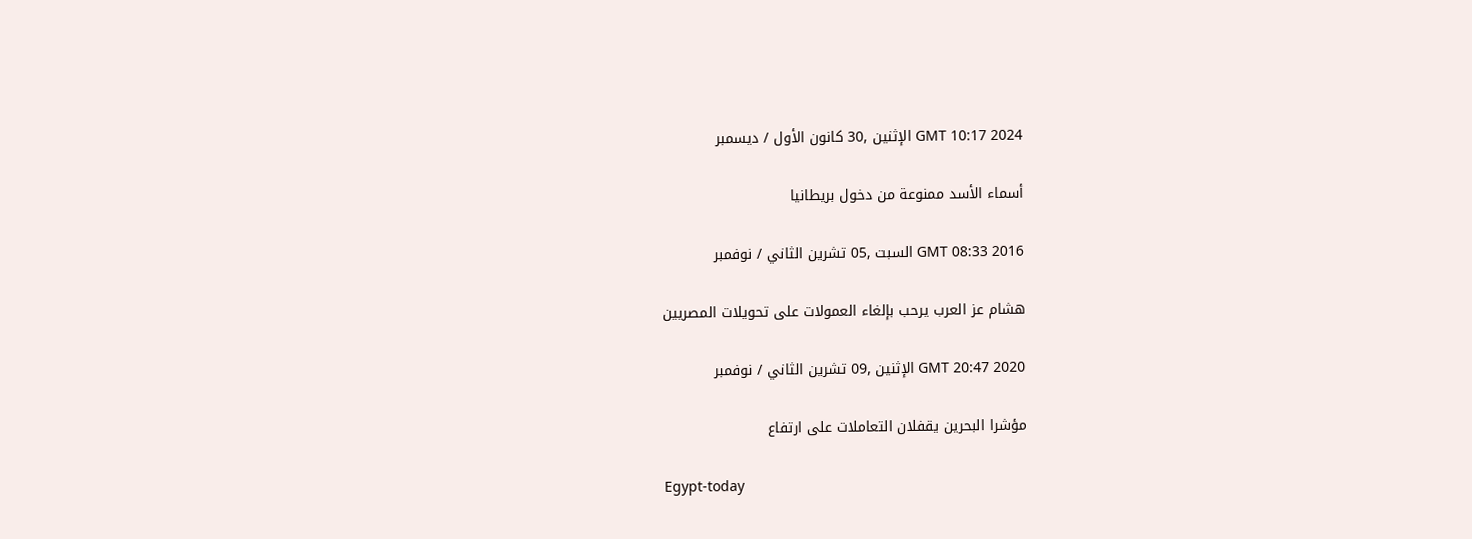GMT 10:17 2024 الإثنين ,30 كانون الأول / ديسمبر

أسماء الأسد ممنوعة من دخول بريطانيا

GMT 08:33 2016 السبت ,05 تشرين الثاني / نوفمبر

هشام عز العرب يرحب بإلغاء العمولات على تحويلات المصريين

GMT 20:47 2020 الإثنين ,09 تشرين الثاني / نوفمبر

مؤشرا البحرين يقفلان التعاملات على ارتفاع

Egypt-today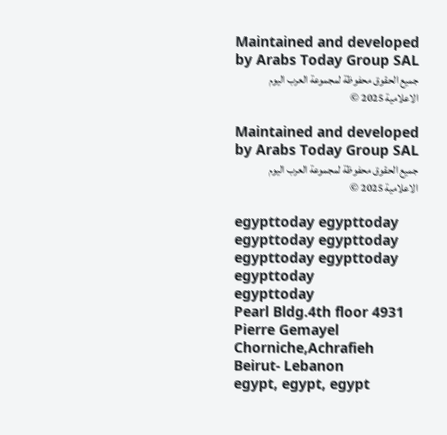Maintained and developed by Arabs Today Group SAL
جميع الحقوق محفوظة لمجموعة العرب اليوم الاعلامية 2025 ©

Maintained and developed by Arabs Today Group SAL
جميع الحقوق محفوظة لمجموعة العرب اليوم الاعلامية 2025 ©

egypttoday egypttoday egypttoday egypttoday
egypttoday egypttoday egypttoday
egypttoday
Pearl Bldg.4th floor 4931 Pierre Gemayel Chorniche,Achrafieh Beirut- Lebanon
egypt, egypt, egypt